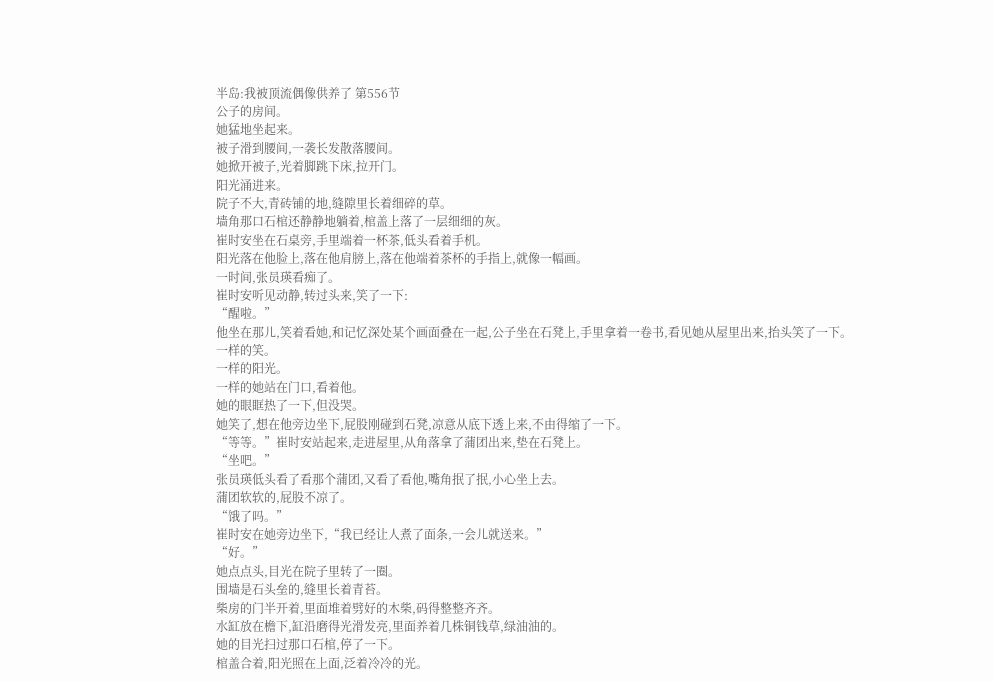半岛:我被顶流偶像供养了 第556节
公子的房间。
她猛地坐起来。
被子滑到腰间,一袭长发散落腰间。
她掀开被子,光着脚跳下床,拉开门。
阳光涌进来。
院子不大,青砖铺的地,缝隙里长着细碎的草。
墙角那口石棺还静静地躺着,棺盖上落了一层细细的灰。
崔时安坐在石桌旁,手里端着一杯茶,低头看着手机。
阳光落在他脸上,落在他肩膀上,落在他端着茶杯的手指上,就像一幅画。
一时间,张员瑛看痴了。
崔时安听见动静,转过头来,笑了一下:
“醒啦。”
他坐在那儿,笑着看她,和记忆深处某个画面叠在一起,公子坐在石凳上,手里拿着一卷书,看见她从屋里出来,抬头笑了一下。
一样的笑。
一样的阳光。
一样的她站在门口,看着他。
她的眼眶热了一下,但没哭。
她笑了,想在他旁边坐下,屁股刚碰到石凳,凉意从底下透上来,不由得缩了一下。
“等等。”崔时安站起来,走进屋里,从角落拿了蒲团出来,垫在石凳上。
“坐吧。”
张员瑛低头看了看那个蒲团,又看了看他,嘴角抿了抿,小心坐上去。
蒲团软软的,屁股不凉了。
“饿了吗。”
崔时安在她旁边坐下,“我已经让人煮了面条,一会儿就送来。”
“好。”
她点点头,目光在院子里转了一圈。
围墙是石头垒的,缝里长着青苔。
柴房的门半开着,里面堆着劈好的木柴,码得整整齐齐。
水缸放在檐下,缸沿磨得光滑发亮,里面养着几株铜钱草,绿油油的。
她的目光扫过那口石棺,停了一下。
棺盖合着,阳光照在上面,泛着冷冷的光。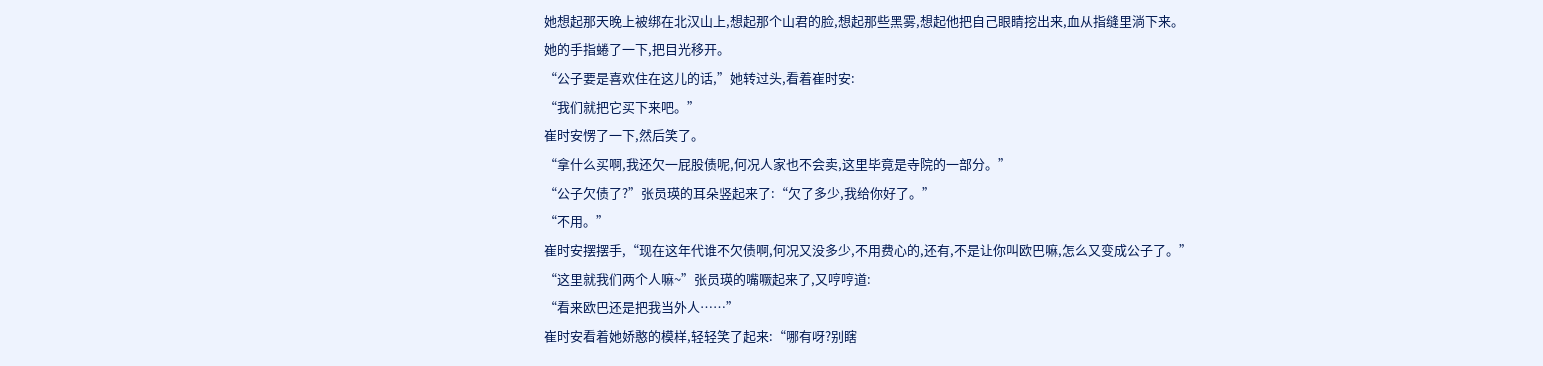她想起那天晚上被绑在北汉山上,想起那个山君的脸,想起那些黑雾,想起他把自己眼睛挖出来,血从指缝里淌下来。
她的手指蜷了一下,把目光移开。
“公子要是喜欢住在这儿的话,”她转过头,看着崔时安:
“我们就把它买下来吧。”
崔时安愣了一下,然后笑了。
“拿什么买啊,我还欠一屁股债呢,何况人家也不会卖,这里毕竟是寺院的一部分。”
“公子欠债了?”张员瑛的耳朵竖起来了:“欠了多少,我给你好了。”
“不用。”
崔时安摆摆手,“现在这年代谁不欠债啊,何况又没多少,不用费心的,还有,不是让你叫欧巴嘛,怎么又变成公子了。”
“这里就我们两个人嘛~”张员瑛的嘴噘起来了,又哼哼道:
“看来欧巴还是把我当外人……”
崔时安看着她娇憨的模样,轻轻笑了起来:“哪有呀?别瞎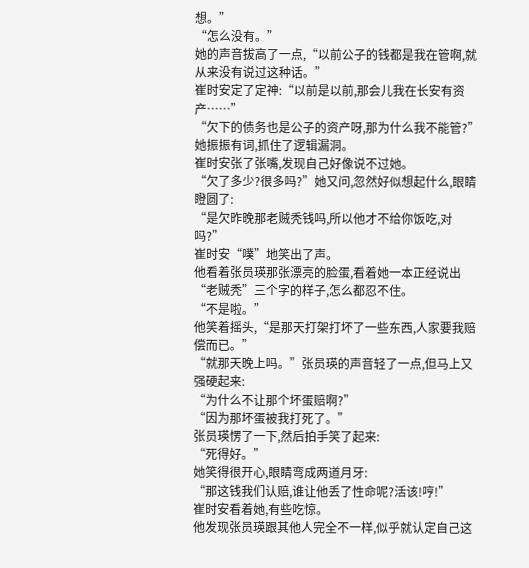想。”
“怎么没有。”
她的声音拔高了一点,“以前公子的钱都是我在管啊,就从来没有说过这种话。”
崔时安定了定神:“以前是以前,那会儿我在长安有资产……”
“欠下的债务也是公子的资产呀,那为什么我不能管?”
她振振有词,抓住了逻辑漏洞。
崔时安张了张嘴,发现自己好像说不过她。
“欠了多少?很多吗?”她又问,忽然好似想起什么,眼睛瞪圆了:
“是欠昨晚那老贼秃钱吗,所以他才不给你饭吃,对吗?”
崔时安“噗”地笑出了声。
他看着张员瑛那张漂亮的脸蛋,看着她一本正经说出“老贼秃”三个字的样子,怎么都忍不住。
“不是啦。”
他笑着摇头,“是那天打架打坏了一些东西,人家要我赔偿而已。”
“就那天晚上吗。”张员瑛的声音轻了一点,但马上又强硬起来:
“为什么不让那个坏蛋赔啊?”
“因为那坏蛋被我打死了。”
张员瑛愣了一下,然后拍手笑了起来:
“死得好。”
她笑得很开心,眼睛弯成两道月牙:
“那这钱我们认赔,谁让他丢了性命呢?活该!哼!”
崔时安看着她,有些吃惊。
他发现张员瑛跟其他人完全不一样,似乎就认定自己这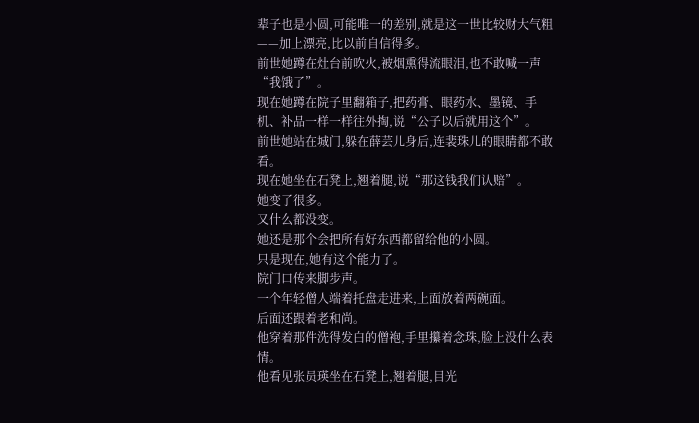辈子也是小圆,可能唯一的差别,就是这一世比较财大气粗——加上漂亮,比以前自信得多。
前世她蹲在灶台前吹火,被烟熏得流眼泪,也不敢喊一声“我饿了”。
现在她蹲在院子里翻箱子,把药膏、眼药水、墨镜、手机、补品一样一样往外掏,说“公子以后就用这个”。
前世她站在城门,躲在薛芸儿身后,连裴珠儿的眼睛都不敢看。
现在她坐在石凳上,翘着腿,说“那这钱我们认赔”。
她变了很多。
又什么都没变。
她还是那个会把所有好东西都留给他的小圆。
只是现在,她有这个能力了。
院门口传来脚步声。
一个年轻僧人端着托盘走进来,上面放着两碗面。
后面还跟着老和尚。
他穿着那件洗得发白的僧袍,手里攥着念珠,脸上没什么表情。
他看见张员瑛坐在石凳上,翘着腿,目光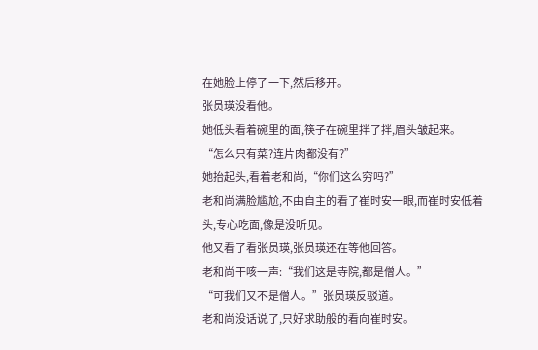在她脸上停了一下,然后移开。
张员瑛没看他。
她低头看着碗里的面,筷子在碗里拌了拌,眉头皱起来。
“怎么只有菜?连片肉都没有?”
她抬起头,看着老和尚,“你们这么穷吗?”
老和尚满脸尴尬,不由自主的看了崔时安一眼,而崔时安低着头,专心吃面,像是没听见。
他又看了看张员瑛,张员瑛还在等他回答。
老和尚干咳一声:“我们这是寺院,都是僧人。”
“可我们又不是僧人。”张员瑛反驳道。
老和尚没话说了,只好求助般的看向崔时安。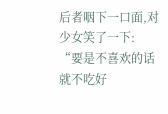后者咽下一口面,对少女笑了一下:
“要是不喜欢的话就不吃好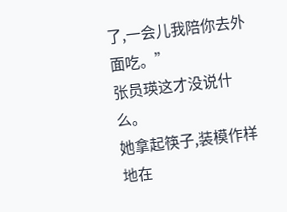了,一会儿我陪你去外面吃。”
张员瑛这才没说什么。
她拿起筷子,装模作样地在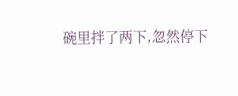碗里拌了两下,忽然停下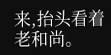来,抬头看着老和尚。